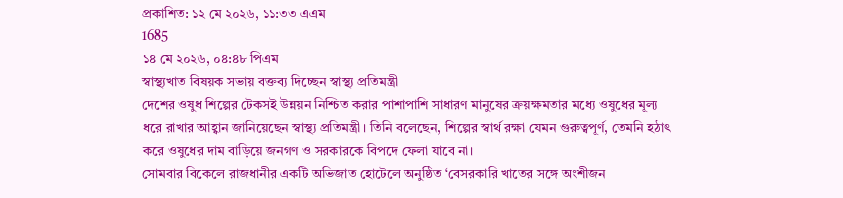প্রকাশিত: ১২ মে ২০২৬, ১১:৩৩ এএম
1685
১৪ মে ২০২৬, ০৪:৪৮ পিএম
স্বাস্থ্যখাত বিষয়ক সভায় বক্তব্য দিচ্ছেন স্বাস্থ্য প্রতিমন্ত্রী
দেশের ওষুধ শিল্পের টেকসই উন্নয়ন নিশ্চিত করার পাশাপাশি সাধারণ মানুষের ক্রয়ক্ষমতার মধ্যে ওষুধের মূল্য ধরে রাখার আহ্বান জানিয়েছেন স্বাস্থ্য প্রতিমন্ত্রী। তিনি বলেছেন, শিল্পের স্বার্থ রক্ষা যেমন গুরুত্বপূর্ণ, তেমনি হঠাৎ করে ওষুধের দাম বাড়িয়ে জনগণ ও সরকারকে বিপদে ফেলা যাবে না।
সোমবার বিকেলে রাজধানীর একটি অভিজাত হোটেলে অনুষ্ঠিত ‘বেসরকারি খাতের সঙ্গে অংশীজন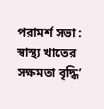পরামর্শ সভা : স্বাস্থ্য খাতের সক্ষমতা বৃদ্ধি’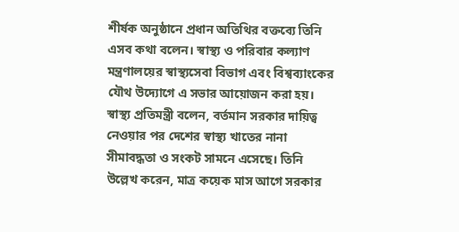শীর্ষক অনুষ্ঠানে প্রধান অতিথির বক্তব্যে তিনি এসব কথা বলেন। স্বাস্থ্য ও পরিবার কল্যাণ মন্ত্রণালয়ের স্বাস্থ্যসেবা বিভাগ এবং বিশ্বব্যাংকের যৌথ উদ্যোগে এ সভার আয়োজন করা হয়।
স্বাস্থ্য প্রতিমন্ত্রী বলেন, বর্তমান সরকার দায়িত্ব নেওয়ার পর দেশের স্বাস্থ্য খাতের নানা সীমাবদ্ধতা ও সংকট সামনে এসেছে। তিনি উল্লেখ করেন, মাত্র কয়েক মাস আগে সরকার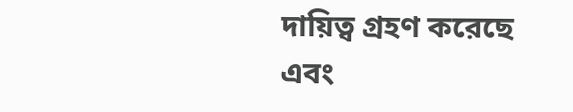দায়িত্ব গ্রহণ করেছে এবং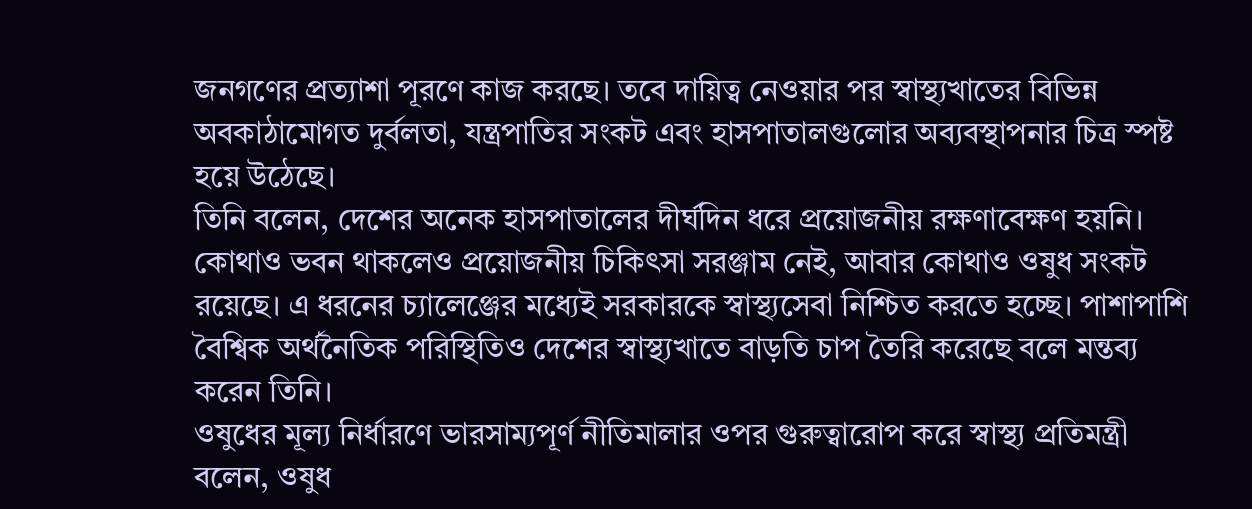জনগণের প্রত্যাশা পূরণে কাজ করছে। তবে দায়িত্ব নেওয়ার পর স্বাস্থ্যখাতের বিভিন্ন অবকাঠামোগত দুর্বলতা, যন্ত্রপাতির সংকট এবং হাসপাতালগুলোর অব্যবস্থাপনার চিত্র স্পষ্ট হয়ে উঠেছে।
তিনি বলেন, দেশের অনেক হাসপাতালের দীর্ঘদিন ধরে প্রয়োজনীয় রক্ষণাবেক্ষণ হয়নি। কোথাও ভবন থাকলেও প্রয়োজনীয় চিকিৎসা সরঞ্জাম নেই, আবার কোথাও ওষুধ সংকট রয়েছে। এ ধরনের চ্যালেঞ্জের মধ্যেই সরকারকে স্বাস্থ্যসেবা নিশ্চিত করতে হচ্ছে। পাশাপাশি বৈশ্বিক অর্থনৈতিক পরিস্থিতিও দেশের স্বাস্থ্যখাতে বাড়তি চাপ তৈরি করেছে বলে মন্তব্য করেন তিনি।
ওষুধের মূল্য নির্ধারণে ভারসাম্যপূর্ণ নীতিমালার ওপর গুরুত্বারোপ করে স্বাস্থ্য প্রতিমন্ত্রী বলেন, ওষুধ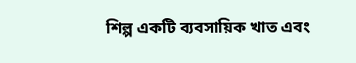শিল্প একটি ব্যবসায়িক খাত এবং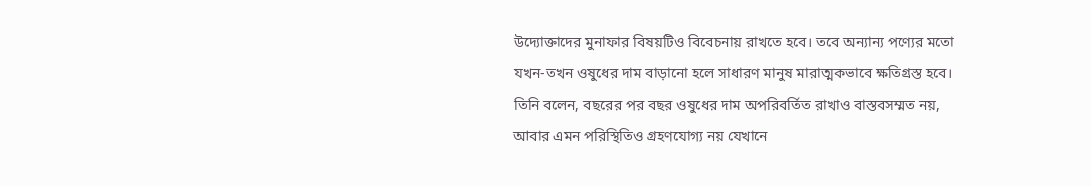উদ্যোক্তাদের মুনাফার বিষয়টিও বিবেচনায় রাখতে হবে। তবে অন্যান্য পণ্যের মতো যখন-তখন ওষুধের দাম বাড়ানো হলে সাধারণ মানুষ মারাত্মকভাবে ক্ষতিগ্রস্ত হবে।
তিনি বলেন, বছরের পর বছর ওষুধের দাম অপরিবর্তিত রাখাও বাস্তবসম্মত নয়, আবার এমন পরিস্থিতিও গ্রহণযোগ্য নয় যেখানে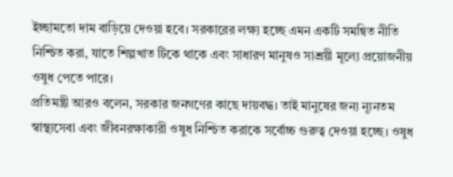ইচ্ছামতো দাম বাড়িয়ে দেওয়া হবে। সরকারের লক্ষ্য হচ্ছে এমন একটি সমন্বিত নীতি নিশ্চিত করা, যাতে শিল্পখাত টিকে থাকে এবং সাধারণ মানুষও সাশ্রয়ী মূল্যে প্রয়োজনীয় ওষুধ পেতে পারে।
প্রতিমন্ত্রী আরও বলেন, সরকার জনগণের কাছে দায়বদ্ধ। তাই মানুষের জন্য ন্যূনতম স্বাস্থ্যসেবা এবং জীবনরক্ষাকারী ওষুধ নিশ্চিত করাকে সর্বোচ্চ গুরুত্ব দেওয়া হচ্ছে। ওষুধ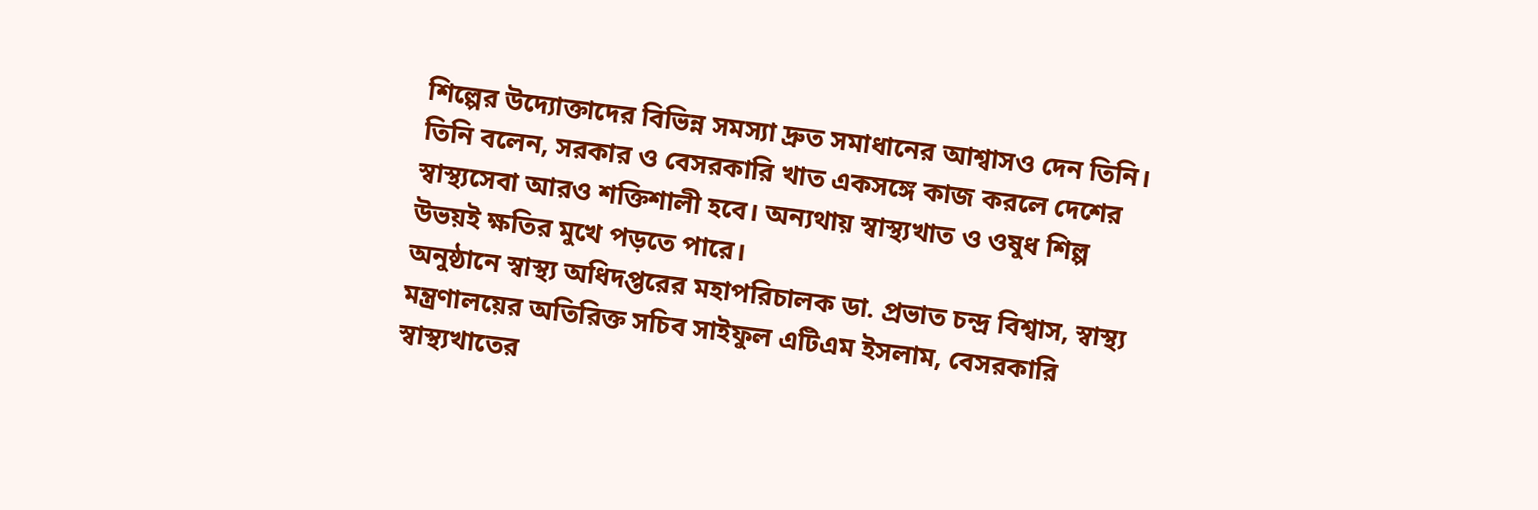শিল্পের উদ্যোক্তাদের বিভিন্ন সমস্যা দ্রুত সমাধানের আশ্বাসও দেন তিনি।
তিনি বলেন, সরকার ও বেসরকারি খাত একসঙ্গে কাজ করলে দেশের স্বাস্থ্যসেবা আরও শক্তিশালী হবে। অন্যথায় স্বাস্থ্যখাত ও ওষুধ শিল্প উভয়ই ক্ষতির মুখে পড়তে পারে।
অনুষ্ঠানে স্বাস্থ্য অধিদপ্তরের মহাপরিচালক ডা. প্রভাত চন্দ্র বিশ্বাস, স্বাস্থ্য মন্ত্রণালয়ের অতিরিক্ত সচিব সাইফুল এটিএম ইসলাম, বেসরকারি স্বাস্থ্যখাতের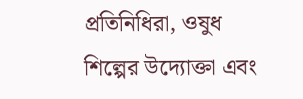প্রতিনিধিরা, ওষুধ শিল্পের উদ্যোক্তা এবং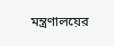মন্ত্রণালয়ের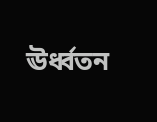ঊর্ধ্বতন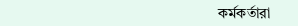কর্মকর্তারা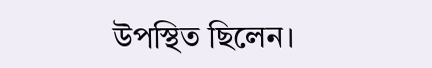উপস্থিত ছিলেন।